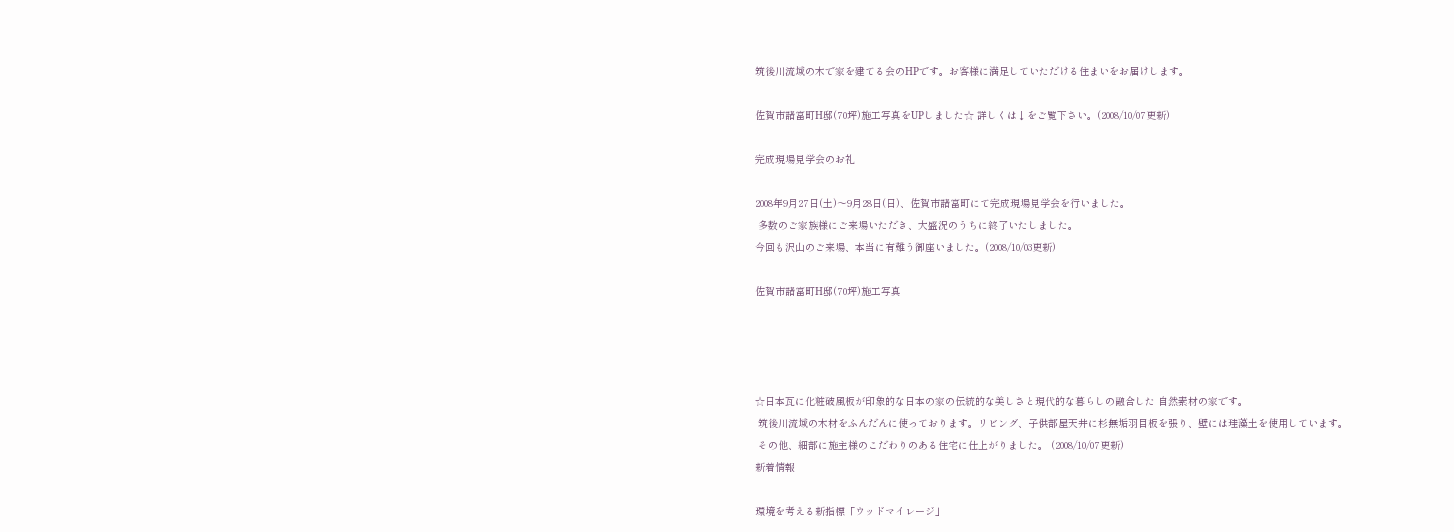筑後川流域の木で家を建てる会のHPです。お客様に満足していただける住まいをお届けします。

佐賀市諸富町H邸(70坪)施工写真をUPしました☆ 詳しくは↓をご覧下さい。(2008/10/07更新)

完成現場見学会のお礼

2008年9月27日(土)〜9月28日(日)、佐賀市諸富町にて完成現場見学会を行いました。
 多数のご家族様にご来場いただき、大盛況のうちに終了いたしました。
今回も沢山のご来場、本当に有難う御座いました。(2008/10/03更新)

佐賀市諸富町H邸(70坪)施工写真




☆日本瓦に化粧破風板が印象的な日本の家の伝統的な美しさと現代的な暮らしの融合した 自然素材の家です。
 筑後川流域の木材をふんだんに使っております。リビング、子供部屋天井に杉無垢羽目板を張り、壁には珪藻土を使用しています。
 その他、細部に施主様のこだわりのある住宅に仕上がりました。 (2008/10/07更新)
新着情報

環境を考える新指標「ウッドマイレージ」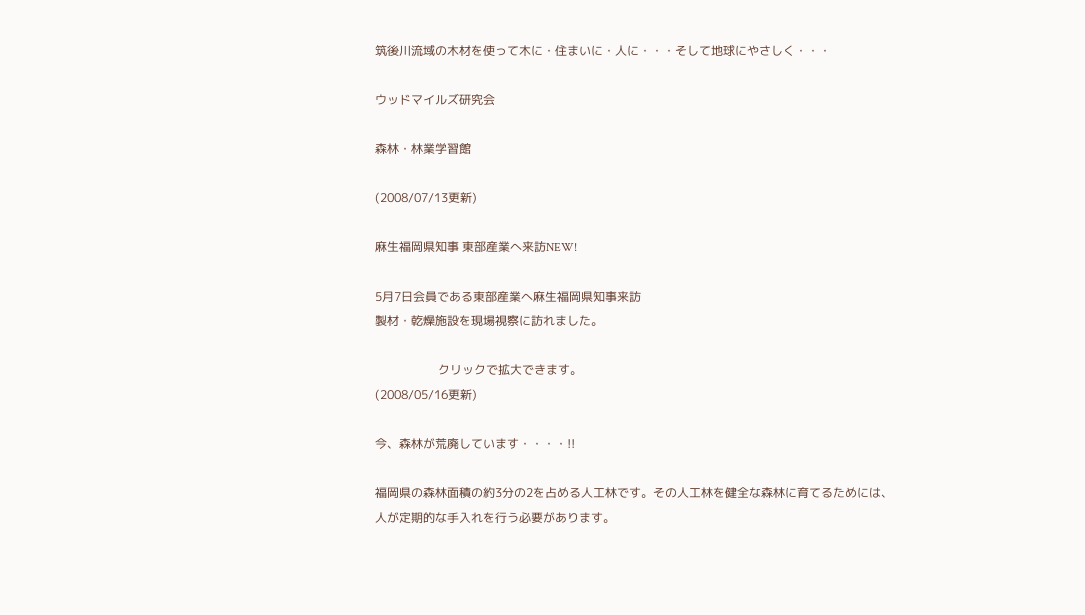筑後川流域の木材を使って木に・住まいに・人に・・・そして地球にやさしく・・・

ウッドマイルズ研究会

森林・林業学習館

(2008/07/13更新)

麻生福岡県知事 東部産業へ来訪NEW!

5月7日会員である東部産業へ麻生福岡県知事来訪
製材・乾燥施設を現場視察に訪れました。

                     クリックで拡大できます。
(2008/05/16更新)

今、森林が荒廃しています・・・・!!

福岡県の森林面積の約3分の2を占める人工林です。その人工林を健全な森林に育てるためには、 人が定期的な手入れを行う必要があります。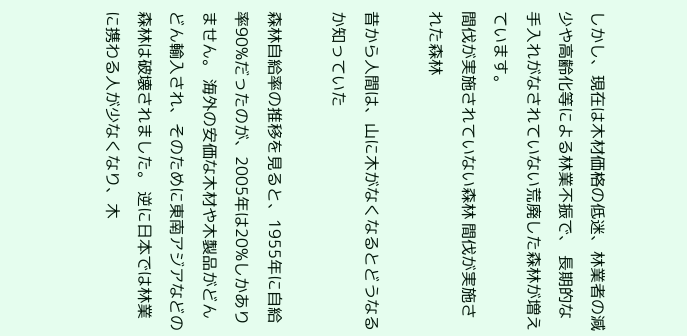しかし、現在は木材価格の低迷、林業者の減少や高齢化等による林業不振で、 長期的な手入れがなされていない荒廃した森林が増えています。
間伐が実施されていない森林 間伐が実施された森林

昔から人間は、山に木がなくなるとどうなるか知っていた

森林自給率の推移を見ると、1955年に自給率90%だったのが、2005年は20%しかありません。 海外の安価な木材や木製品がどんどん輸入され、そのために東南アジアなどの森林は破壊されました。 逆に日本では林業に携わる人が少なくなり、木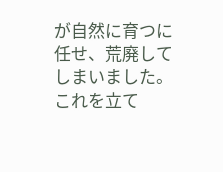が自然に育つに任せ、荒廃してしまいました。
これを立て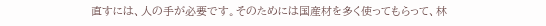直すには、人の手が必要です。そのためには国産材を多く使ってもらって、林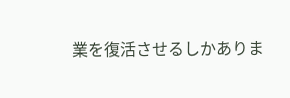業を復活させるしかありま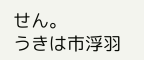せん。
うきは市浮羽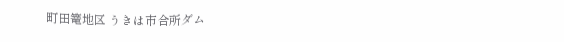町田篭地区 うきは市合所ダム